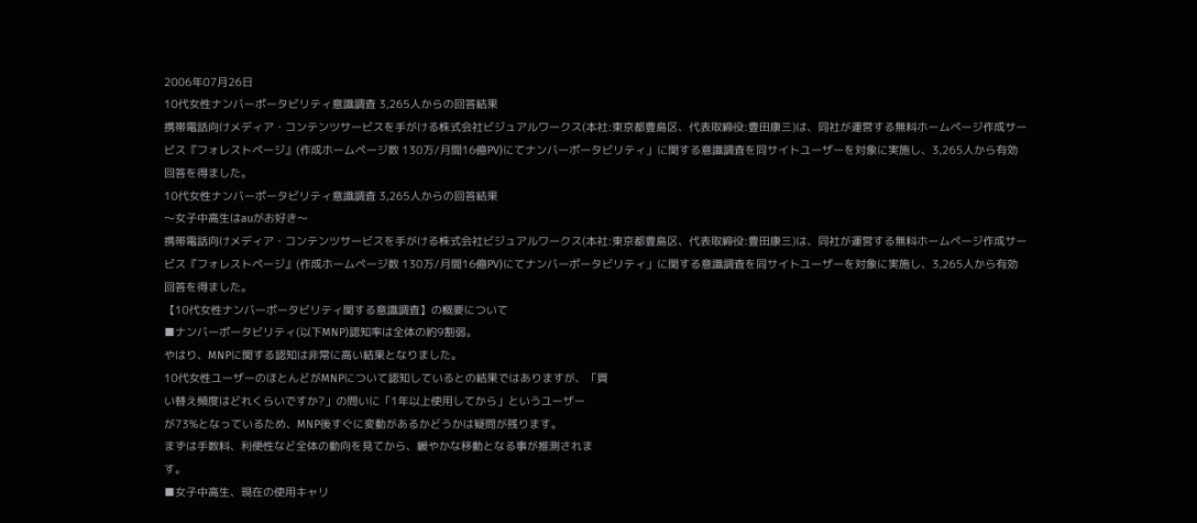2006年07月26日
10代女性ナンバーポータビリティ意識調査 3,265人からの回答結果
携帯電話向けメディア・コンテンツサービスを手がける株式会社ビジュアルワークス(本社:東京都豊島区、代表取締役:豊田康三)は、同社が運営する無料ホームページ作成サービス『フォレストページ』(作成ホームページ数 130万/月間16億PV)にてナンバーポータビリティ」に関する意識調査を同サイトユーザーを対象に実施し、3,265人から有効回答を得ました。
10代女性ナンバーポータビリティ意識調査 3,265人からの回答結果
〜女子中高生はauがお好き〜
携帯電話向けメディア・コンテンツサービスを手がける株式会社ビジュアルワークス(本社:東京都豊島区、代表取締役:豊田康三)は、同社が運営する無料ホームページ作成サービス『フォレストページ』(作成ホームページ数 130万/月間16億PV)にてナンバーポータビリティ」に関する意識調査を同サイトユーザーを対象に実施し、3,265人から有効回答を得ました。
【10代女性ナンバーポータビリティ関する意識調査】の概要について
■ナンバーポータビリティ(以下MNP)認知率は全体の約9割弱。
やはり、MNPに関する認知は非常に高い結果となりました。
10代女性ユーザーのほとんどがMNPについて認知しているとの結果ではありますが、「買
い替え頻度はどれくらいですか?」の問いに「1年以上使用してから」というユーザー
が73%となっているため、MNP後すぐに変動があるかどうかは疑問が残ります。
まずは手数料、利便性など全体の動向を見てから、緩やかな移動となる事が推測されま
す。
■女子中高生、現在の使用キャリ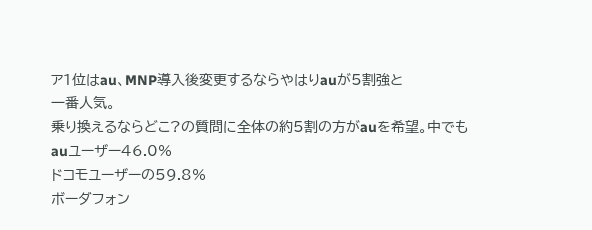ア1位はau、MNP導入後変更するならやはりauが5割強と
一番人気。
乗り換えるならどこ?の質問に全体の約5割の方がauを希望。中でも
auユーザー46.0%
ドコモユーザーの59.8%
ボーダフォン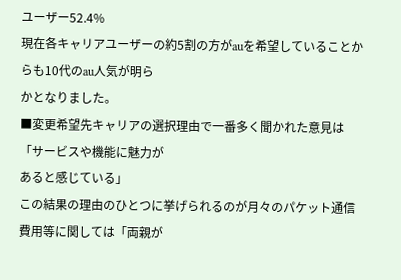ユーザー52.4%
現在各キャリアユーザーの約5割の方がauを希望していることからも10代のau人気が明ら
かとなりました。
■変更希望先キャリアの選択理由で一番多く聞かれた意見は「サービスや機能に魅力が
あると感じている」
この結果の理由のひとつに挙げられるのが月々のパケット通信費用等に関しては「両親が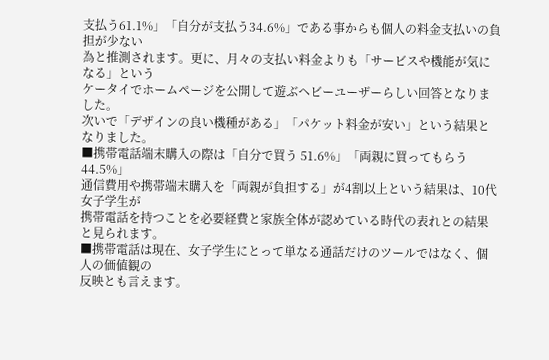支払う61.1%」「自分が支払う34.6%」である事からも個人の料金支払いの負担が少ない
為と推測されます。更に、月々の支払い料金よりも「サービスや機能が気になる」という
ケータイでホームページを公開して遊ぶヘビーユーザーらしい回答となりました。
次いで「デザインの良い機種がある」「パケット料金が安い」という結果となりました。
■携帯電話端末購入の際は「自分で買う 51.6%」「両親に買ってもらう 44.5%」
通信費用や携帯端末購入を「両親が負担する」が4割以上という結果は、10代女子学生が
携帯電話を持つことを必要経費と家族全体が認めている時代の表れとの結果と見られます。
■携帯電話は現在、女子学生にとって単なる通話だけのツールではなく、個人の価値観の
反映とも言えます。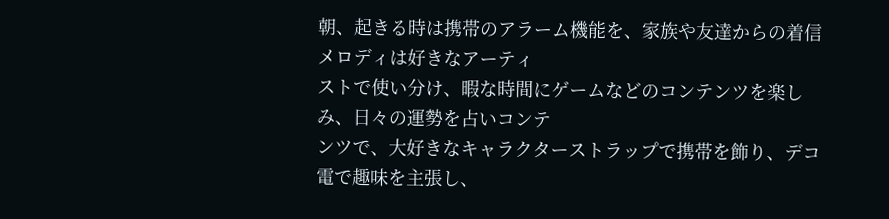朝、起きる時は携帯のアラーム機能を、家族や友達からの着信メロディは好きなアーティ
ストで使い分け、暇な時間にゲームなどのコンテンツを楽しみ、日々の運勢を占いコンテ
ンツで、大好きなキャラクターストラップで携帯を飾り、デコ電で趣味を主張し、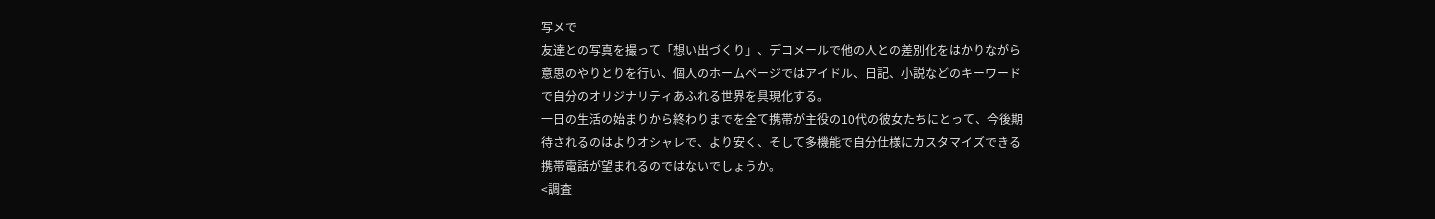写メで
友達との写真を撮って「想い出づくり」、デコメールで他の人との差別化をはかりながら
意思のやりとりを行い、個人のホームページではアイドル、日記、小説などのキーワード
で自分のオリジナリティあふれる世界を具現化する。
一日の生活の始まりから終わりまでを全て携帯が主役の10代の彼女たちにとって、今後期
待されるのはよりオシャレで、より安く、そして多機能で自分仕様にカスタマイズできる
携帯電話が望まれるのではないでしょうか。
<調査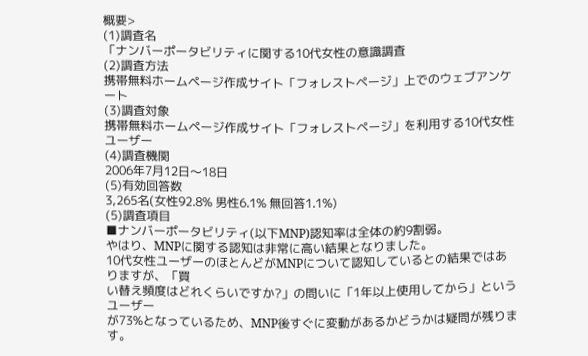概要>
(1)調査名
「ナンバーポータビリティに関する10代女性の意識調査
(2)調査方法
携帯無料ホームページ作成サイト「フォレストページ」上でのウェブアンケート
(3)調査対象
携帯無料ホームページ作成サイト「フォレストページ」を利用する10代女性ユーザー
(4)調査機関
2006年7月12日〜18日
(5)有効回答数
3,265名(女性92.8% 男性6.1% 無回答1.1%)
(5)調査項目
■ナンバーポータビリティ(以下MNP)認知率は全体の約9割弱。
やはり、MNPに関する認知は非常に高い結果となりました。
10代女性ユーザーのほとんどがMNPについて認知しているとの結果ではありますが、「買
い替え頻度はどれくらいですか?」の問いに「1年以上使用してから」というユーザー
が73%となっているため、MNP後すぐに変動があるかどうかは疑問が残ります。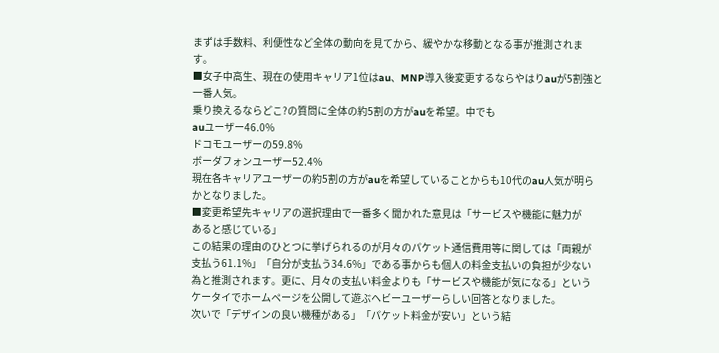まずは手数料、利便性など全体の動向を見てから、緩やかな移動となる事が推測されま
す。
■女子中高生、現在の使用キャリア1位はau、MNP導入後変更するならやはりauが5割強と
一番人気。
乗り換えるならどこ?の質問に全体の約5割の方がauを希望。中でも
auユーザー46.0%
ドコモユーザーの59.8%
ボーダフォンユーザー52.4%
現在各キャリアユーザーの約5割の方がauを希望していることからも10代のau人気が明ら
かとなりました。
■変更希望先キャリアの選択理由で一番多く聞かれた意見は「サービスや機能に魅力が
あると感じている」
この結果の理由のひとつに挙げられるのが月々のパケット通信費用等に関しては「両親が
支払う61.1%」「自分が支払う34.6%」である事からも個人の料金支払いの負担が少ない
為と推測されます。更に、月々の支払い料金よりも「サービスや機能が気になる」という
ケータイでホームページを公開して遊ぶヘビーユーザーらしい回答となりました。
次いで「デザインの良い機種がある」「パケット料金が安い」という結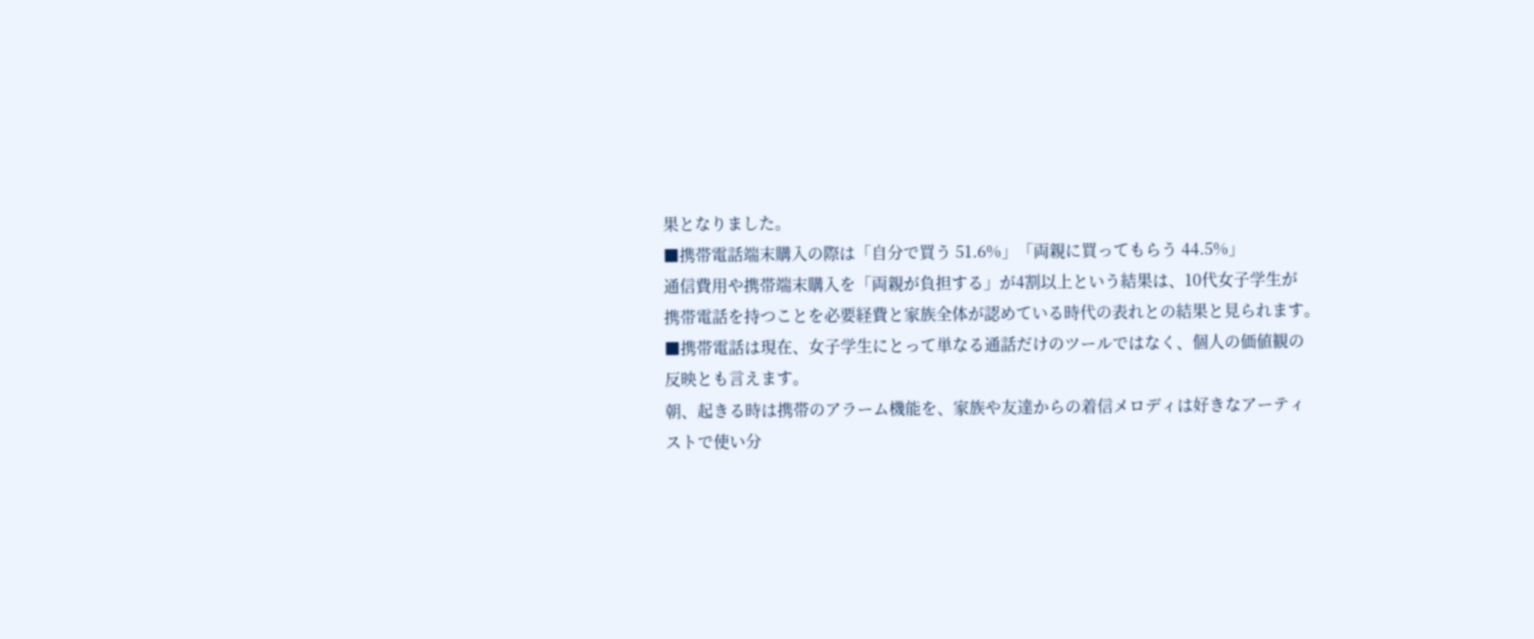果となりました。
■携帯電話端末購入の際は「自分で買う 51.6%」「両親に買ってもらう 44.5%」
通信費用や携帯端末購入を「両親が負担する」が4割以上という結果は、10代女子学生が
携帯電話を持つことを必要経費と家族全体が認めている時代の表れとの結果と見られます。
■携帯電話は現在、女子学生にとって単なる通話だけのツールではなく、個人の価値観の
反映とも言えます。
朝、起きる時は携帯のアラーム機能を、家族や友達からの着信メロディは好きなアーティ
ストで使い分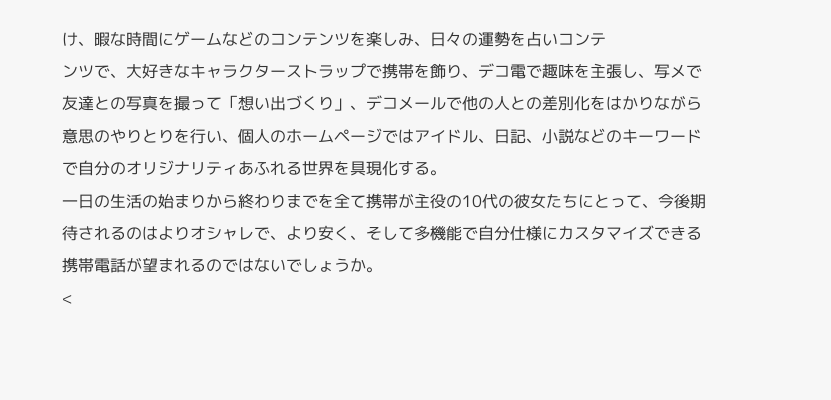け、暇な時間にゲームなどのコンテンツを楽しみ、日々の運勢を占いコンテ
ンツで、大好きなキャラクターストラップで携帯を飾り、デコ電で趣味を主張し、写メで
友達との写真を撮って「想い出づくり」、デコメールで他の人との差別化をはかりながら
意思のやりとりを行い、個人のホームページではアイドル、日記、小説などのキーワード
で自分のオリジナリティあふれる世界を具現化する。
一日の生活の始まりから終わりまでを全て携帯が主役の10代の彼女たちにとって、今後期
待されるのはよりオシャレで、より安く、そして多機能で自分仕様にカスタマイズできる
携帯電話が望まれるのではないでしょうか。
<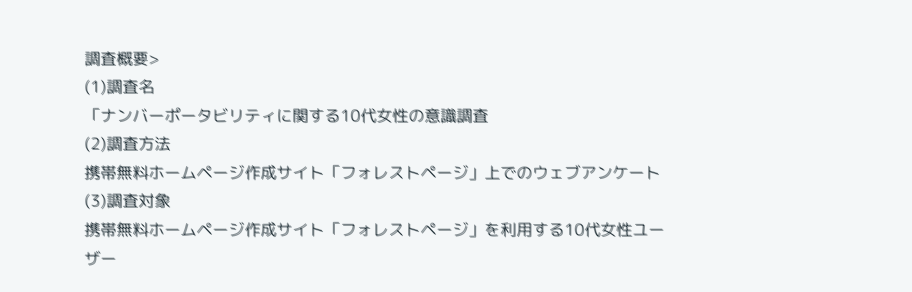調査概要>
(1)調査名
「ナンバーポータビリティに関する10代女性の意識調査
(2)調査方法
携帯無料ホームページ作成サイト「フォレストページ」上でのウェブアンケート
(3)調査対象
携帯無料ホームページ作成サイト「フォレストページ」を利用する10代女性ユーザー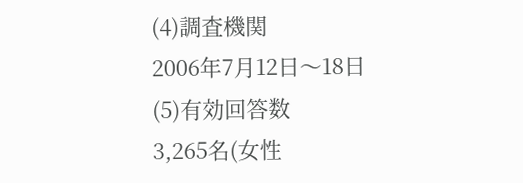(4)調査機関
2006年7月12日〜18日
(5)有効回答数
3,265名(女性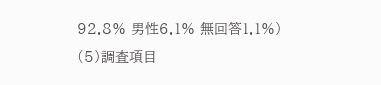92.8% 男性6.1% 無回答1.1%)
(5)調査項目